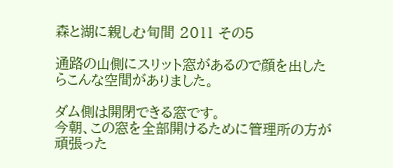森と湖に親しむ旬間 2011 その5

通路の山側にスリット窓があるので顔を出したらこんな空間がありました。

ダム側は開閉できる窓です。
今朝、この窓を全部開けるために管理所の方が頑張った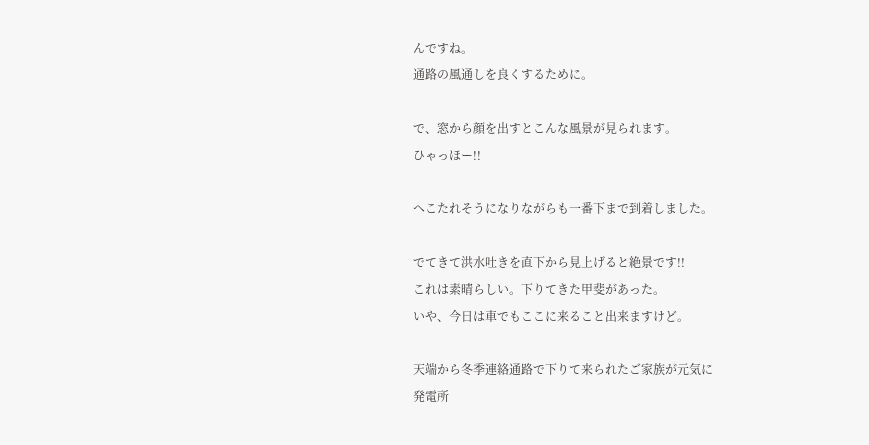んですね。
通路の風通しを良くするために。

で、窓から顔を出すとこんな風景が見られます。
ひゃっほー!!

へこたれそうになりながらも一番下まで到着しました。

でてきて洪水吐きを直下から見上げると絶景です!!
これは素晴らしい。下りてきた甲斐があった。
いや、今日は車でもここに来ること出来ますけど。

天端から冬季連絡通路で下りて来られたご家族が元気に
発電所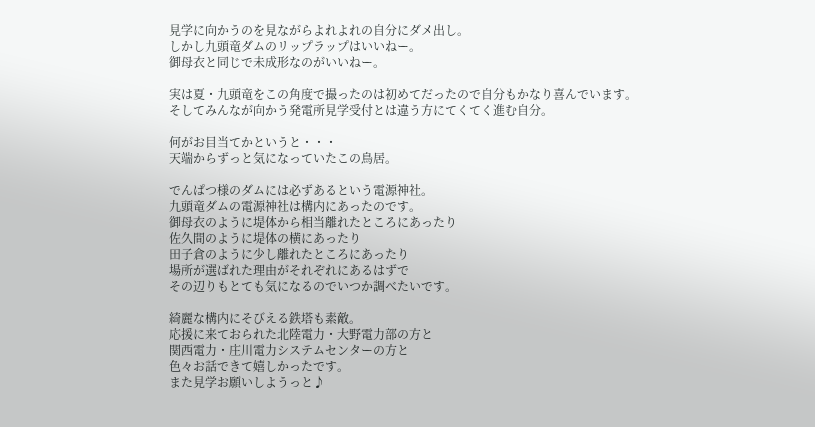見学に向かうのを見ながらよれよれの自分にダメ出し。
しかし九頭竜ダムのリップラップはいいねー。
御母衣と同じで未成形なのがいいねー。

実は夏・九頭竜をこの角度で撮ったのは初めてだったので自分もかなり喜んでいます。
そしてみんなが向かう発電所見学受付とは違う方にてくてく進む自分。

何がお目当てかというと・・・
天端からずっと気になっていたこの鳥居。

でんぱつ様のダムには必ずあるという電源神社。
九頭竜ダムの電源神社は構内にあったのです。
御母衣のように堤体から相当離れたところにあったり
佐久間のように堤体の横にあったり
田子倉のように少し離れたところにあったり
場所が選ばれた理由がそれぞれにあるはずで
その辺りもとても気になるのでいつか調べたいです。

綺麗な構内にそびえる鉄塔も素敵。
応援に来ておられた北陸電力・大野電力部の方と
関西電力・庄川電力システムセンターの方と
色々お話できて嬉しかったです。
また見学お願いしようっと♪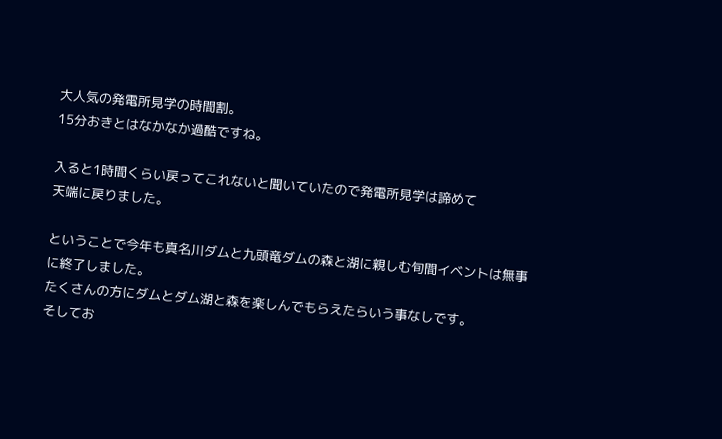大人気の発電所見学の時間割。
15分おきとはなかなか過酷ですね。

入ると1時間くらい戻ってこれないと聞いていたので発電所見学は諦めて
天端に戻りました。

ということで今年も真名川ダムと九頭竜ダムの森と湖に親しむ旬間イベントは無事に終了しました。
たくさんの方にダムとダム湖と森を楽しんでもらえたらいう事なしです。
そしてお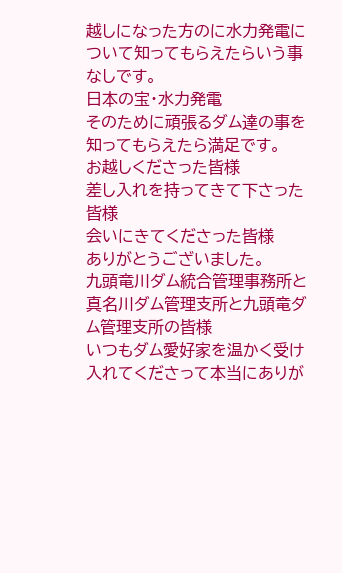越しになった方のに水力発電について知ってもらえたらいう事なしです。
日本の宝・水力発電
そのために頑張るダム達の事を知ってもらえたら満足です。
お越しくださった皆様
差し入れを持ってきて下さった皆様
会いにきてくださった皆様
ありがとうございました。
九頭竜川ダム統合管理事務所と真名川ダム管理支所と九頭竜ダム管理支所の皆様
いつもダム愛好家を温かく受け入れてくださって本当にありが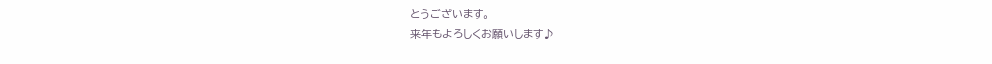とうございます。
来年もよろしくお願いします♪